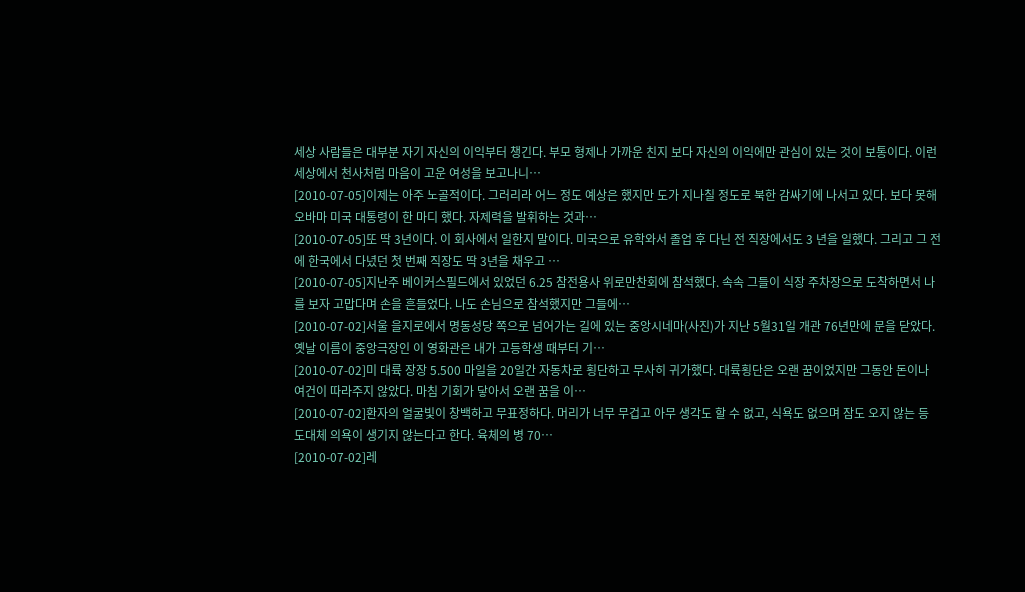세상 사람들은 대부분 자기 자신의 이익부터 챙긴다. 부모 형제나 가까운 친지 보다 자신의 이익에만 관심이 있는 것이 보통이다. 이런 세상에서 천사처럼 마음이 고운 여성을 보고나니…
[2010-07-05]이제는 아주 노골적이다. 그러리라 어느 정도 예상은 했지만 도가 지나칠 정도로 북한 감싸기에 나서고 있다. 보다 못해 오바마 미국 대통령이 한 마디 했다. 자제력을 발휘하는 것과…
[2010-07-05]또 딱 3년이다. 이 회사에서 일한지 말이다. 미국으로 유학와서 졸업 후 다닌 전 직장에서도 3 년을 일했다. 그리고 그 전에 한국에서 다녔던 첫 번째 직장도 딱 3년을 채우고 …
[2010-07-05]지난주 베이커스필드에서 있었던 6.25 참전용사 위로만찬회에 참석했다. 속속 그들이 식장 주차장으로 도착하면서 나를 보자 고맙다며 손을 흔들었다. 나도 손님으로 참석했지만 그들에…
[2010-07-02]서울 을지로에서 명동성당 쪽으로 넘어가는 길에 있는 중앙시네마(사진)가 지난 5월31일 개관 76년만에 문을 닫았다. 옛날 이름이 중앙극장인 이 영화관은 내가 고등학생 때부터 기…
[2010-07-02]미 대륙 장장 5.500 마일을 20일간 자동차로 횡단하고 무사히 귀가했다. 대륙횡단은 오랜 꿈이었지만 그동안 돈이나 여건이 따라주지 않았다. 마침 기회가 닿아서 오랜 꿈을 이…
[2010-07-02]환자의 얼굴빛이 창백하고 무표정하다. 머리가 너무 무겁고 아무 생각도 할 수 없고, 식욕도 없으며 잠도 오지 않는 등 도대체 의욕이 생기지 않는다고 한다. 육체의 병 70…
[2010-07-02]레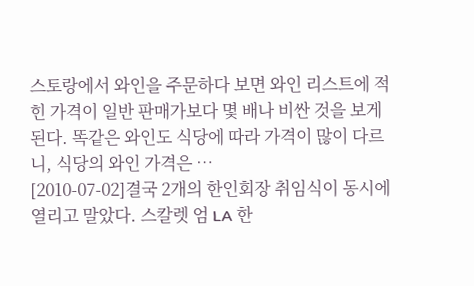스토랑에서 와인을 주문하다 보면 와인 리스트에 적힌 가격이 일반 판매가보다 몇 배나 비싼 것을 보게 된다. 똑같은 와인도 식당에 따라 가격이 많이 다르니, 식당의 와인 가격은 …
[2010-07-02]결국 2개의 한인회장 취임식이 동시에 열리고 말았다. 스칼렛 엄 LA 한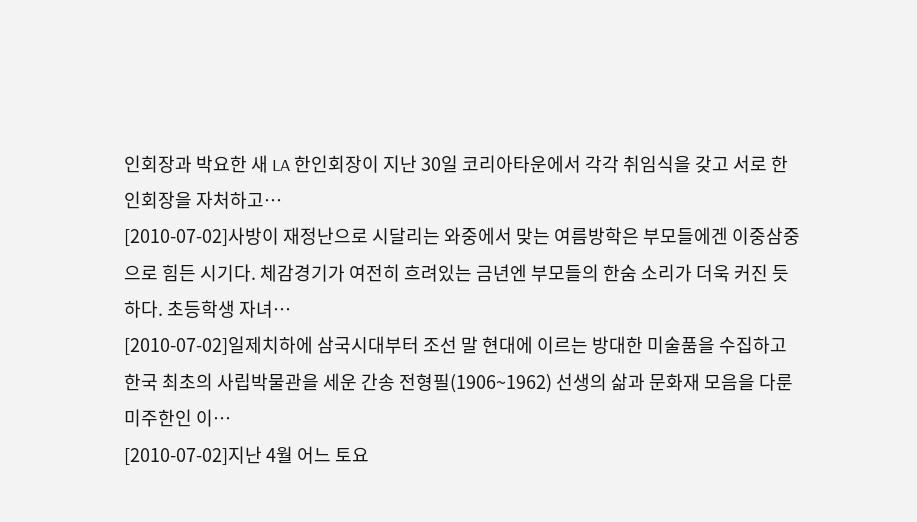인회장과 박요한 새 LA 한인회장이 지난 30일 코리아타운에서 각각 취임식을 갖고 서로 한인회장을 자처하고…
[2010-07-02]사방이 재정난으로 시달리는 와중에서 맞는 여름방학은 부모들에겐 이중삼중으로 힘든 시기다. 체감경기가 여전히 흐려있는 금년엔 부모들의 한숨 소리가 더욱 커진 듯하다. 초등학생 자녀…
[2010-07-02]일제치하에 삼국시대부터 조선 말 현대에 이르는 방대한 미술품을 수집하고 한국 최초의 사립박물관을 세운 간송 전형필(1906~1962) 선생의 삶과 문화재 모음을 다룬 미주한인 이…
[2010-07-02]지난 4월 어느 토요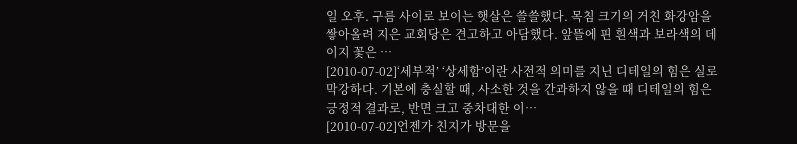일 오후. 구름 사이로 보이는 햇살은 쓸쓸했다. 목침 크기의 거친 화강암을 쌓아올려 지은 교회당은 견고하고 아담했다. 앞뜰에 핀 흰색과 보라색의 데이지 꽃은 …
[2010-07-02]‘세부적’ ‘상세함’이란 사전적 의미를 지닌 디테일의 힘은 실로 막강하다. 기본에 충실할 때, 사소한 것을 간과하지 않을 때 디테일의 힘은 긍정적 결과로, 반면 크고 중차대한 이…
[2010-07-02]언젠가 친지가 방문을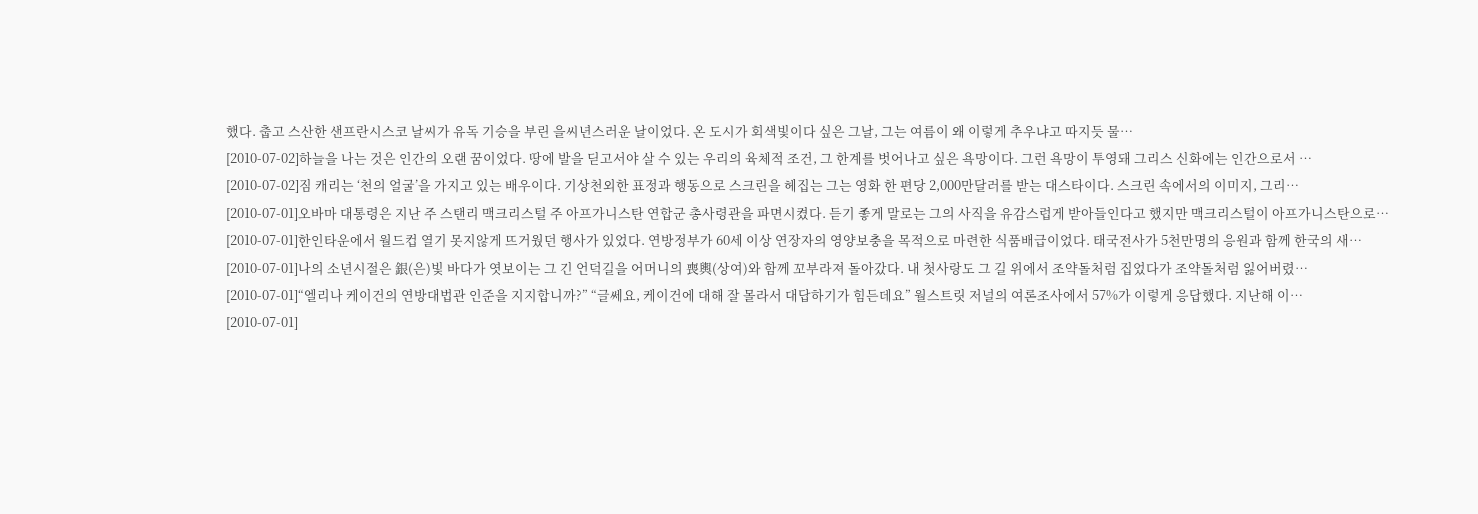했다. 춥고 스산한 샌프란시스코 날씨가 유독 기승을 부린 을씨년스러운 날이었다. 온 도시가 회색빛이다 싶은 그날, 그는 여름이 왜 이렇게 추우냐고 따지듯 물…
[2010-07-02]하늘을 나는 것은 인간의 오랜 꿈이었다. 땅에 발을 딛고서야 살 수 있는 우리의 육체적 조건, 그 한계를 벗어나고 싶은 욕망이다. 그런 욕망이 투영돼 그리스 신화에는 인간으로서 …
[2010-07-02]짐 캐리는 ‘천의 얼굴’을 가지고 있는 배우이다. 기상천외한 표정과 행동으로 스크린을 헤집는 그는 영화 한 편당 2,000만달러를 받는 대스타이다. 스크린 속에서의 이미지, 그리…
[2010-07-01]오바마 대통령은 지난 주 스탠리 맥크리스털 주 아프가니스탄 연합군 총사령관을 파면시켰다. 듣기 좋게 말로는 그의 사직을 유감스럽게 받아들인다고 했지만 맥크리스털이 아프가니스탄으로…
[2010-07-01]한인타운에서 월드컵 열기 못지않게 뜨거웠던 행사가 있었다. 연방정부가 60세 이상 연장자의 영양보충을 목적으로 마련한 식품배급이었다. 태국전사가 5천만명의 응원과 함께 한국의 새…
[2010-07-01]나의 소년시절은 銀(은)빛 바다가 엿보이는 그 긴 언덕길을 어머니의 喪輿(상여)와 함께 꼬부라져 돌아갔다. 내 첫사랑도 그 길 위에서 조약돌처럼 집었다가 조약돌처럼 잃어버렸…
[2010-07-01]“엘리나 케이건의 연방대법관 인준을 지지합니까?” “글쎄요, 케이건에 대해 잘 몰라서 대답하기가 힘든데요” 월스트릿 저널의 여론조사에서 57%가 이렇게 응답했다. 지난해 이…
[2010-07-01]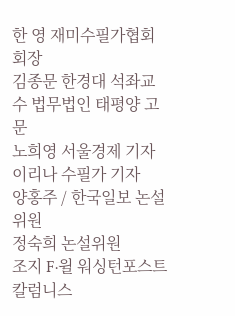한 영 재미수필가협회 회장
김종문 한경대 석좌교수 법무법인 태평양 고문
노희영 서울경제 기자
이리나 수필가 기자
양홍주 / 한국일보 논설위원
정숙희 논설위원
조지 F·윌 워싱턴포스트 칼럼니스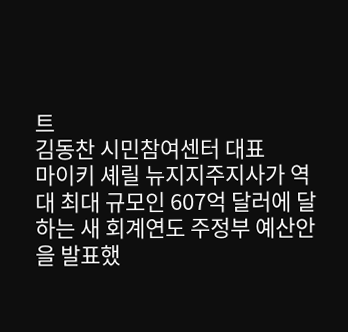트
김동찬 시민참여센터 대표
마이키 셰릴 뉴지지주지사가 역대 최대 규모인 607억 달러에 달하는 새 회계연도 주정부 예산안을 발표했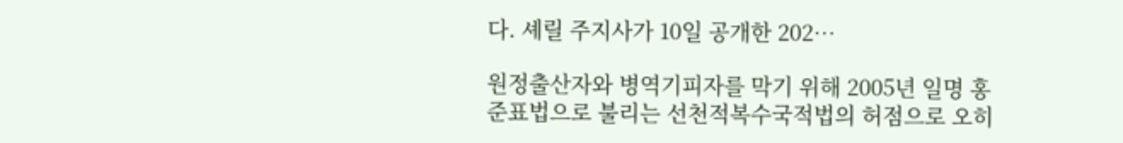다. 셰릴 주지사가 10일 공개한 202…

원정출산자와 병역기피자를 막기 위해 2005년 일명 홍준표법으로 불리는 선천적복수국적법의 허점으로 오히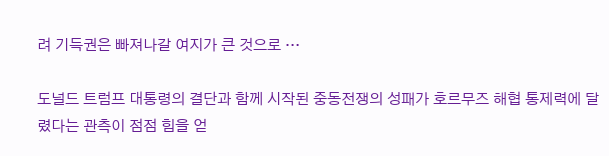려 기득권은 빠져나갈 여지가 큰 것으로 …

도널드 트럼프 대통령의 결단과 함께 시작된 중동전쟁의 성패가 호르무즈 해협 통제력에 달렸다는 관측이 점점 힘을 얻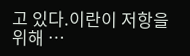고 있다.이란이 저항을 위해 …